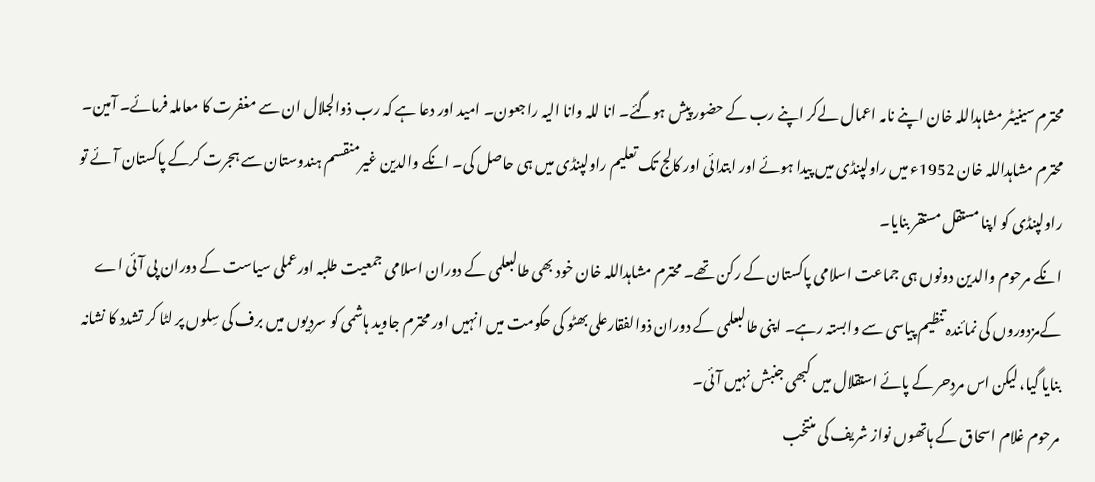محترم سینیٹر مشاہداللہ خان اپنے نامہ اعمال لےکر اپنے رب کے حضور پیش ہوگئے۔ انا للہ وانا الیہ راجعون۔ امید اور دعا ہے کہ رب ذوالجلال ان سے مغفرت کا معاملہ فرمائے۔ آمین۔ محترم مشاہداللہ خان 1952ء میں راولپنڈی میں پیدا ہوئے اور ابتدائی اور کالج تک تعلیم راولپنڈی میں ہی حاصل کی۔ انکے والدین غیرمنقسم ہندوستان سے ہجرت کرکے پاکستان آئے تو راولپنڈی کو اپنا مستقل مستقر بنایا۔
انکے مرحوم والدین دونوں ہی جماعت اسلامی پاکستان کے رکن تھے۔ محترم مشاہداللہ خان خود بھی طالبعلمی کے دوران اسلامی جمعیت طلبہ اورعملی سیاست کے دوران پی آئی اے کےمزدوروں کی نمائندہ تنظیم پیاسی سے وابستہ رہے۔ اپنی طالبعلمی کے دوران ذوالفقارعلی بھٹو کی حکومت میں انہیں اور محترم جاوید ہاشمی کو سردیوں میں برف کی سِلوں پر لٹا کر تشدد کا نشانہ بنایا گیا، لیکن اس مردِحر کے پائے استقلال میں کبھی جنبش نہیں آئی۔
مرحوم غلام اسحاق کے ہاتھوں نواز شریف کی منتخب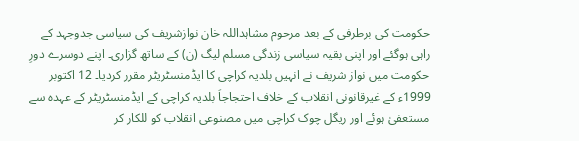حکومت کی برطرفی کے بعد مرحوم مشاہداللہ خان نوازشریف کی سیاسی جدوجہد کے راہی ہوگئے اور اپنی بقیہ سیاسی زندگی مسلم لیگ (ن) کے ساتھ گزاری۔ اپنے دوسرے دورِ حکومت میں نواز شریف نے انہیں بلدیہ کراچی کا ایڈمنسٹریٹر مقرر کردیا۔ 12 اکتوبر 1999ء کے غیرقانونی انقلاب کے خلاف احتجاجاَ بلدیہ کراچی کے ایڈمنسٹریٹر کے عہدہ سے مستعفیٰ ہوئے اور ریگل چوک کراچی میں مصنوعی انقلاب کو للکار کر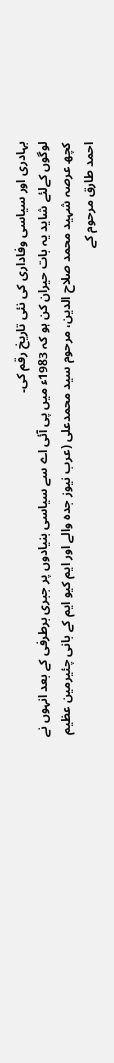بہادری اور سیاسی وفاداری کی نئی تاریخ رقم کی۔
لوگوں کےلئے شاید یہ بات حیران کن ہو کہ 1983ء میں پی آئی اے سے سیاسی بنیادوں پر جبری برطرفی کے بعد انہوں نے کچھ عرصہ شہید محمد صلاح الدین، مرحوم سید محمدعلی (عرب نیوز جدہ والے اور ایم کیو ایم کے بانی چئیرمین عظیم احمد طارق مرحوم کے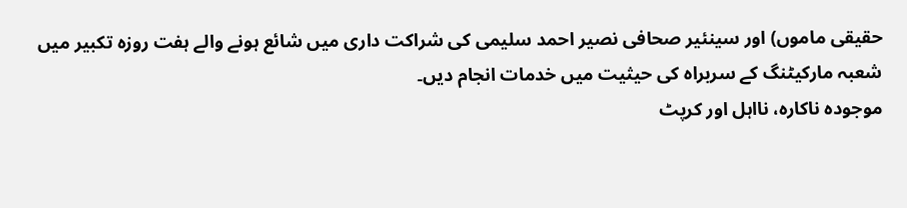حقیقی ماموں) اور سینئیر صحافی نصیر احمد سلیمی کی شراکت داری میں شائع ہونے والے ہفت روزہ تکبیر میں شعبہ مارکیٹنگ کے سربراہ کی حیثیت میں خدمات انجام دیں۔
موجودہ ناکارہ، نااہل اور کرپٹ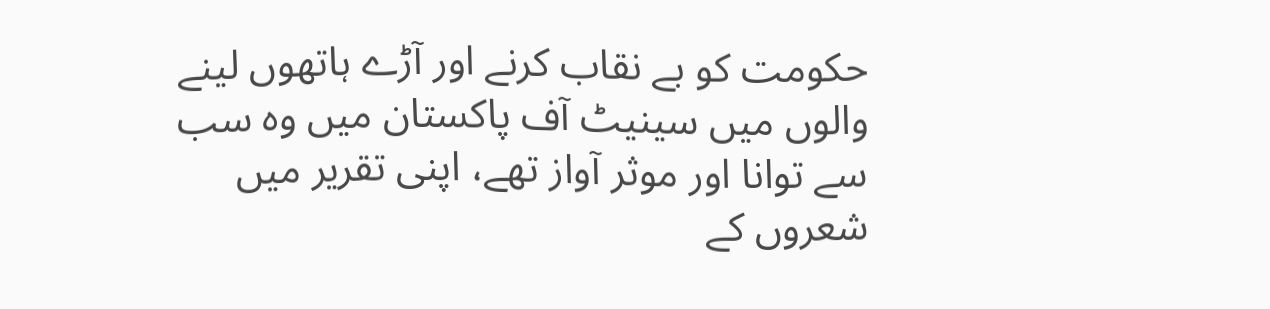حکومت کو بے نقاب کرنے اور آڑے ہاتھوں لینے والوں میں سینیٹ آف پاکستان میں وہ سب سے توانا اور موثر آواز تھے، اپنی تقریر میں شعروں کے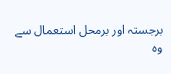برجستہ اور برمحل استعمال سے وہ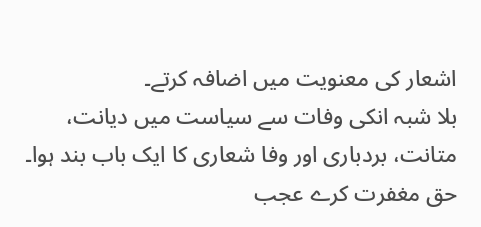اشعار کی معنویت میں اضافہ کرتے۔
بلا شبہ انکی وفات سے سیاست میں دیانت، متانت، بردباری اور وفا شعاری کا ایک باب بند ہوا۔
حق مغفرت کرے عجب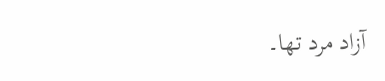آزاد مرد تھا۔